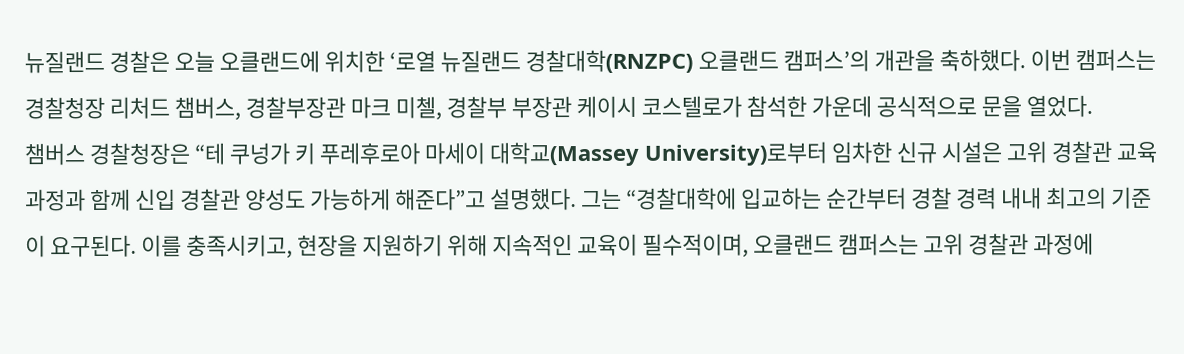뉴질랜드 경찰은 오늘 오클랜드에 위치한 ‘로열 뉴질랜드 경찰대학(RNZPC) 오클랜드 캠퍼스’의 개관을 축하했다. 이번 캠퍼스는 경찰청장 리처드 챔버스, 경찰부장관 마크 미첼, 경찰부 부장관 케이시 코스텔로가 참석한 가운데 공식적으로 문을 열었다.
챔버스 경찰청장은 “테 쿠넝가 키 푸레후로아 마세이 대학교(Massey University)로부터 임차한 신규 시설은 고위 경찰관 교육과정과 함께 신입 경찰관 양성도 가능하게 해준다”고 설명했다. 그는 “경찰대학에 입교하는 순간부터 경찰 경력 내내 최고의 기준이 요구된다. 이를 충족시키고, 현장을 지원하기 위해 지속적인 교육이 필수적이며, 오클랜드 캠퍼스는 고위 경찰관 과정에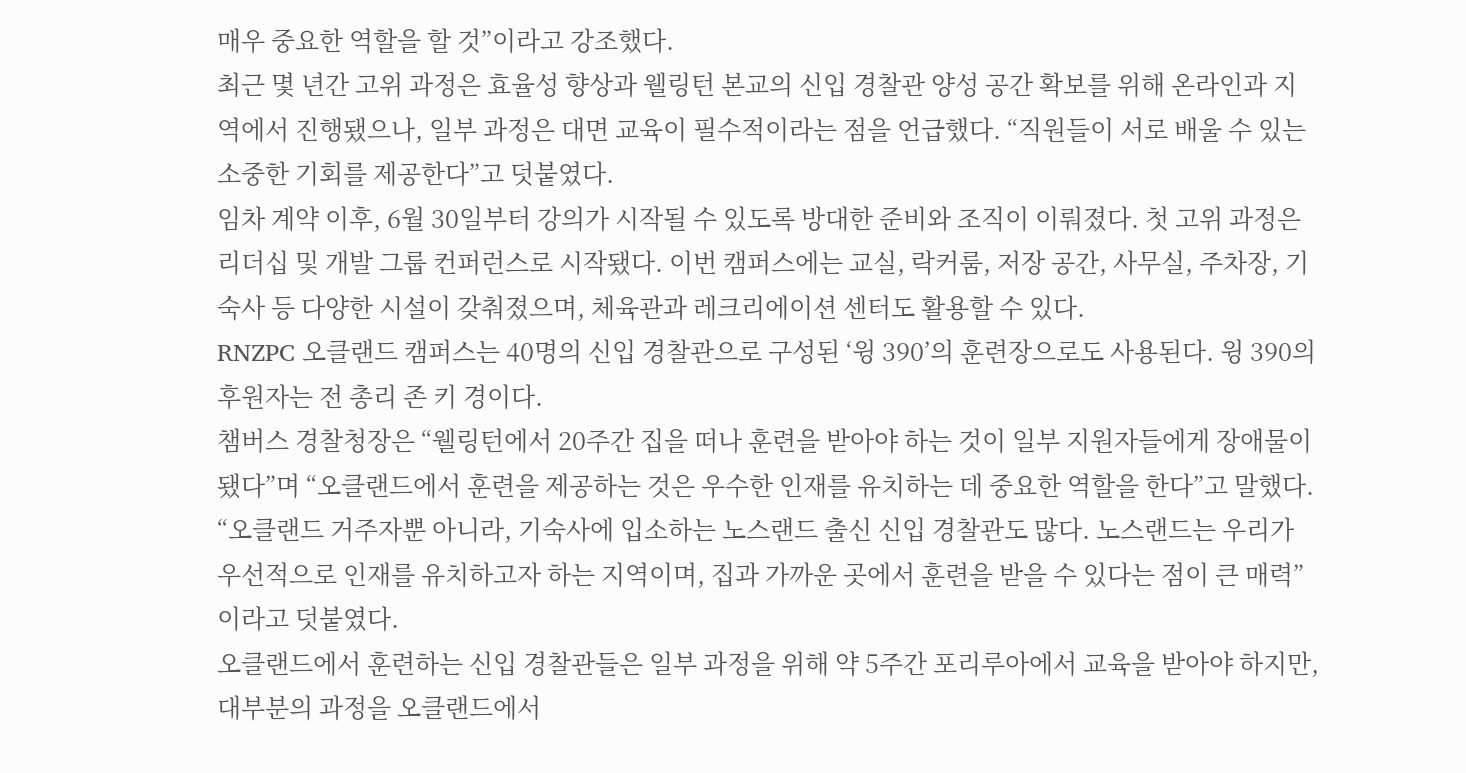매우 중요한 역할을 할 것”이라고 강조했다.
최근 몇 년간 고위 과정은 효율성 향상과 웰링턴 본교의 신입 경찰관 양성 공간 확보를 위해 온라인과 지역에서 진행됐으나, 일부 과정은 대면 교육이 필수적이라는 점을 언급했다. “직원들이 서로 배울 수 있는 소중한 기회를 제공한다”고 덧붙였다.
임차 계약 이후, 6월 30일부터 강의가 시작될 수 있도록 방대한 준비와 조직이 이뤄졌다. 첫 고위 과정은 리더십 및 개발 그룹 컨퍼런스로 시작됐다. 이번 캠퍼스에는 교실, 락커룸, 저장 공간, 사무실, 주차장, 기숙사 등 다양한 시설이 갖춰졌으며, 체육관과 레크리에이션 센터도 활용할 수 있다.
RNZPC 오클랜드 캠퍼스는 40명의 신입 경찰관으로 구성된 ‘윙 390’의 훈련장으로도 사용된다. 윙 390의 후원자는 전 총리 존 키 경이다.
챔버스 경찰청장은 “웰링턴에서 20주간 집을 떠나 훈련을 받아야 하는 것이 일부 지원자들에게 장애물이 됐다”며 “오클랜드에서 훈련을 제공하는 것은 우수한 인재를 유치하는 데 중요한 역할을 한다”고 말했다. “오클랜드 거주자뿐 아니라, 기숙사에 입소하는 노스랜드 출신 신입 경찰관도 많다. 노스랜드는 우리가 우선적으로 인재를 유치하고자 하는 지역이며, 집과 가까운 곳에서 훈련을 받을 수 있다는 점이 큰 매력”이라고 덧붙였다.
오클랜드에서 훈련하는 신입 경찰관들은 일부 과정을 위해 약 5주간 포리루아에서 교육을 받아야 하지만, 대부분의 과정을 오클랜드에서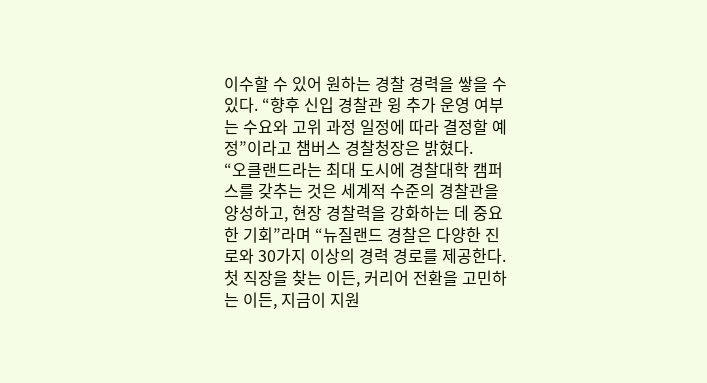이수할 수 있어 원하는 경찰 경력을 쌓을 수 있다. “향후 신입 경찰관 윙 추가 운영 여부는 수요와 고위 과정 일정에 따라 결정할 예정”이라고 챔버스 경찰청장은 밝혔다.
“오클랜드라는 최대 도시에 경찰대학 캠퍼스를 갖추는 것은 세계적 수준의 경찰관을 양성하고, 현장 경찰력을 강화하는 데 중요한 기회”라며 “뉴질랜드 경찰은 다양한 진로와 30가지 이상의 경력 경로를 제공한다. 첫 직장을 찾는 이든, 커리어 전환을 고민하는 이든, 지금이 지원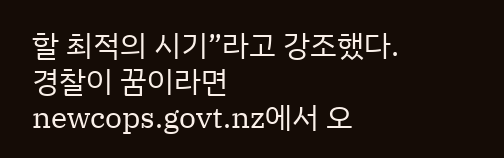할 최적의 시기”라고 강조했다.
경찰이 꿈이라면 newcops.govt.nz에서 오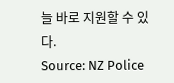늘 바로 지원할 수 있다.
Source: NZ Police